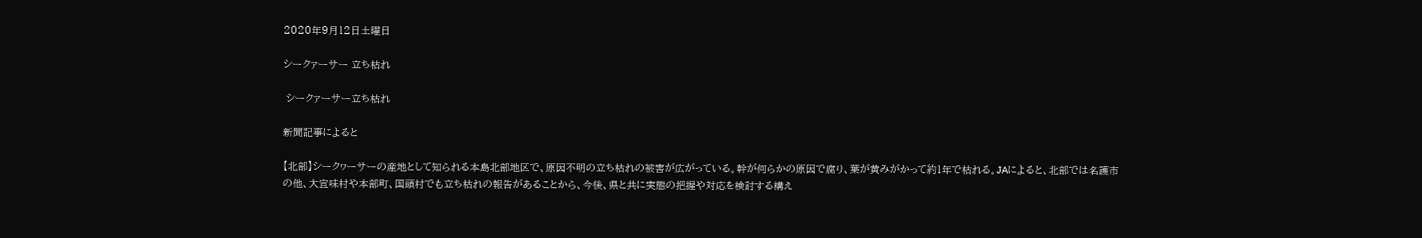2020年9月12日土曜日

シークァーサー 立ち枯れ

 シークァーサー立ち枯れ

新聞記事によると

【北部】シークヮーサーの産地として知られる本島北部地区で、原因不明の立ち枯れの被害が広がっている。幹が何らかの原因で腐り、葉が黄みがかって約1年で枯れる。JAによると、北部では名護市の他、大宜味村や本部町、国頭村でも立ち枯れの報告があることから、今後、県と共に実態の把握や対応を検討する構え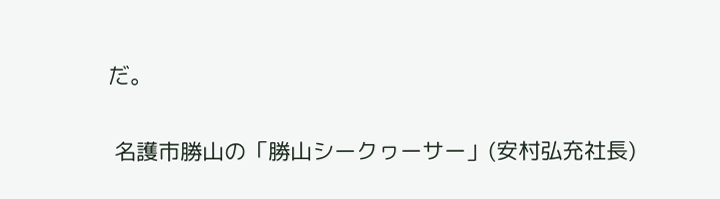だ。

 名護市勝山の「勝山シークヮーサー」(安村弘充社長)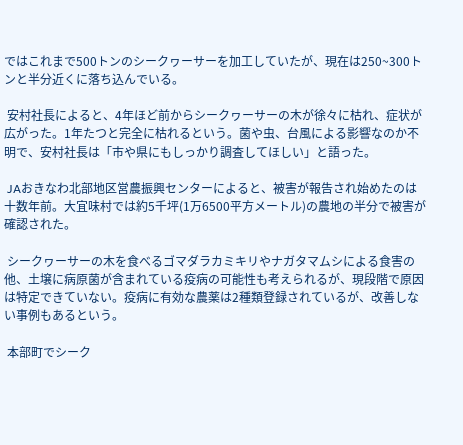ではこれまで500トンのシークヮーサーを加工していたが、現在は250~300トンと半分近くに落ち込んでいる。

 安村社長によると、4年ほど前からシークヮーサーの木が徐々に枯れ、症状が広がった。1年たつと完全に枯れるという。菌や虫、台風による影響なのか不明で、安村社長は「市や県にもしっかり調査してほしい」と語った。

 JAおきなわ北部地区営農振興センターによると、被害が報告され始めたのは十数年前。大宜味村では約5千坪(1万6500平方メートル)の農地の半分で被害が確認された。

 シークヮーサーの木を食べるゴマダラカミキリやナガタマムシによる食害の他、土壌に病原菌が含まれている疫病の可能性も考えられるが、現段階で原因は特定できていない。疫病に有効な農薬は2種類登録されているが、改善しない事例もあるという。

 本部町でシーク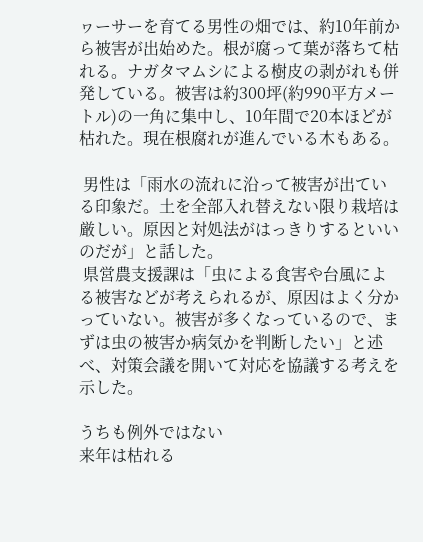ヮーサーを育てる男性の畑では、約10年前から被害が出始めた。根が腐って葉が落ちて枯れる。ナガタマムシによる樹皮の剥がれも併発している。被害は約300坪(約990平方メートル)の一角に集中し、10年間で20本ほどが枯れた。現在根腐れが進んでいる木もある。

 男性は「雨水の流れに沿って被害が出ている印象だ。土を全部入れ替えない限り栽培は厳しい。原因と対処法がはっきりするといいのだが」と話した。
 県営農支援課は「虫による食害や台風による被害などが考えられるが、原因はよく分かっていない。被害が多くなっているので、まずは虫の被害か病気かを判断したい」と述べ、対策会議を開いて対応を協議する考えを示した。

うちも例外ではない
来年は枯れる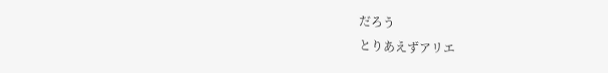だろう
とりあえずアリエ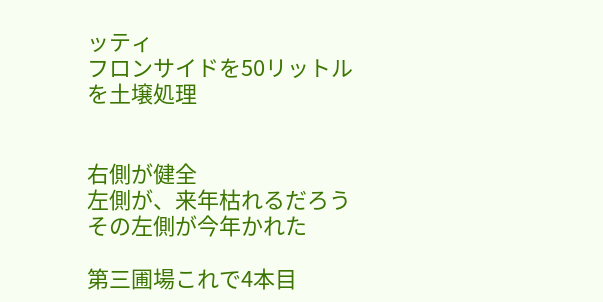ッティ
フロンサイドを50リットルを土壌処理


右側が健全
左側が、来年枯れるだろう
その左側が今年かれた

第三圃場これで4本目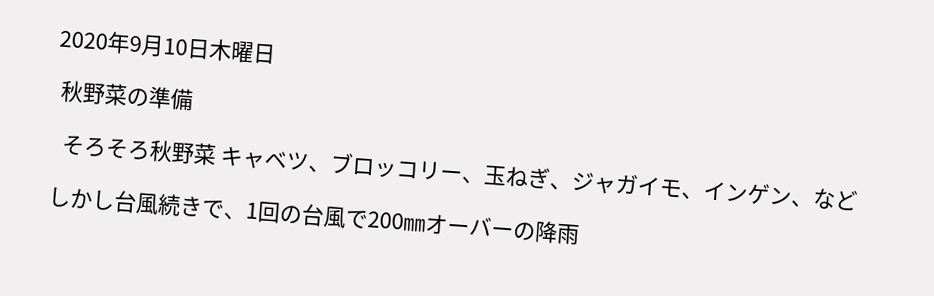2020年9月10日木曜日

 秋野菜の準備

  そろそろ秋野菜 キャベツ、ブロッコリー、玉ねぎ、ジャガイモ、インゲン、など

しかし台風続きで、1回の台風で200㎜オーバーの降雨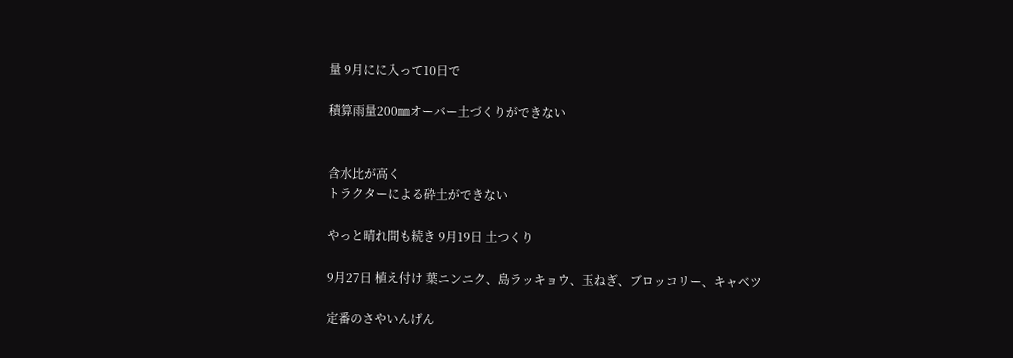量 9月にに入って10日で

積算雨量200㎜オーバー土づくりができない


含水比が高く
トラクターによる砕土ができない

やっと晴れ間も続き 9月19日 土つくり

9月27日 植え付け 葉ニンニク、島ラッキョウ、玉ねぎ、ブロッコリー、キャベツ

定番のさやいんげん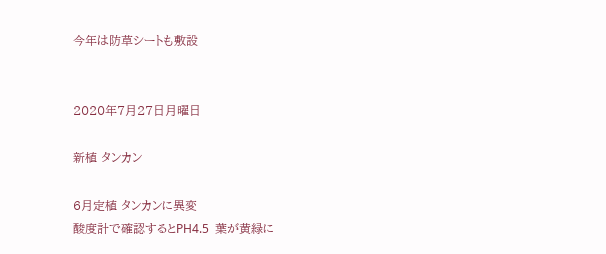今年は防草シートも敷設


2020年7月27日月曜日

新植 タンカン

6月定植 タンカンに異変
酸度計で確認するとPH4.5  葉が黄緑に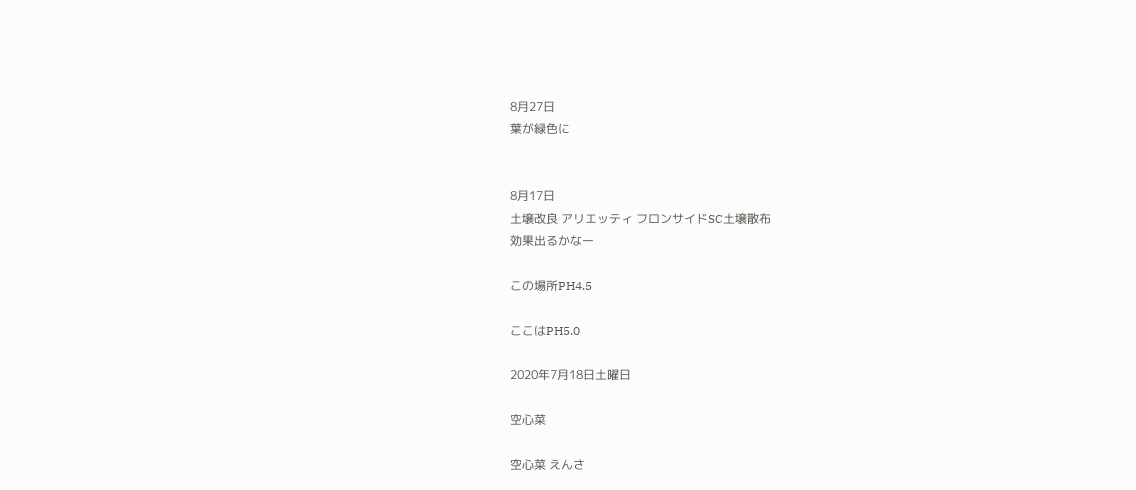8月27日
葉が緑色に


8月17日
土壌改良 アリエッティ フロンサイドSC土壌散布
効果出るかなー

この場所PH4.5

ここはPH5.0

2020年7月18日土曜日

空心菜

空心菜 えんさ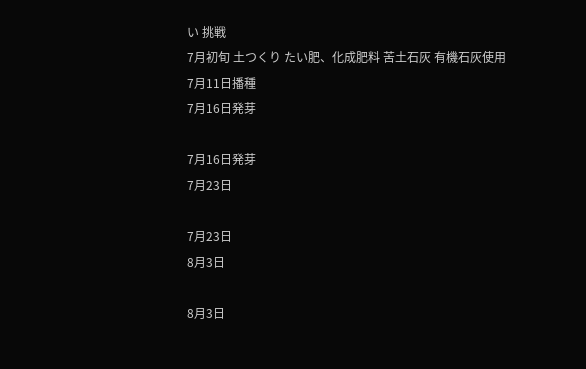い 挑戦
7月初旬 土つくり たい肥、化成肥料 苦土石灰 有機石灰使用
7月11日播種
7月16日発芽

7月16日発芽
7月23日

7月23日
8月3日

8月3日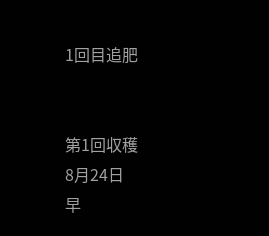1回目追肥


第1回収穫
8月24日
早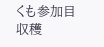くも参加目収穫